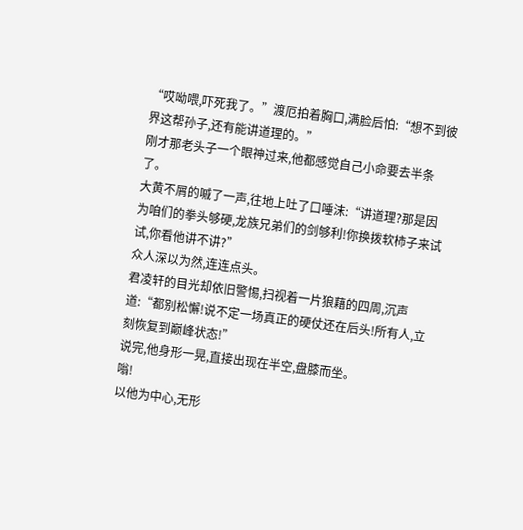“哎呦喂,吓死我了。”渡厄拍着胸口,满脸后怕:“想不到彼界这帮孙子,还有能讲道理的。”
刚才那老头子一个眼神过来,他都感觉自己小命要去半条了。
大黄不屑的嘁了一声,往地上吐了口唾沫:“讲道理?那是因为咱们的拳头够硬,龙族兄弟们的剑够利!你换拨软柿子来试试,你看他讲不讲?”
众人深以为然,连连点头。
君凌轩的目光却依旧警惕,扫视着一片狼藉的四周,沉声道:“都别松懈!说不定一场真正的硬仗还在后头!所有人,立刻恢复到巅峰状态!”
说完,他身形一晃,直接出现在半空,盘膝而坐。
嗡!
以他为中心,无形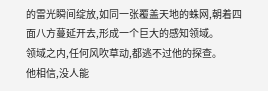的雷光瞬间绽放,如同一张覆盖天地的蛛网,朝着四面八方蔓延开去,形成一个巨大的感知领域。
领域之内,任何风吹草动,都逃不过他的探查。
他相信,没人能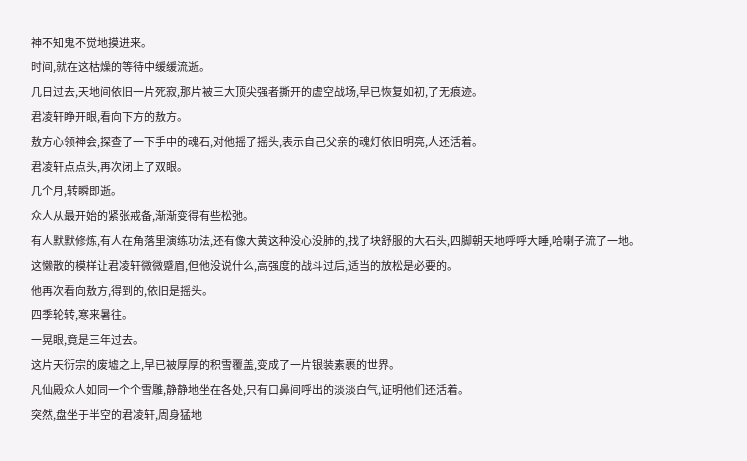神不知鬼不觉地摸进来。
时间,就在这枯燥的等待中缓缓流逝。
几日过去,天地间依旧一片死寂,那片被三大顶尖强者撕开的虚空战场,早已恢复如初,了无痕迹。
君凌轩睁开眼,看向下方的敖方。
敖方心领神会,探查了一下手中的魂石,对他摇了摇头,表示自己父亲的魂灯依旧明亮,人还活着。
君凌轩点点头,再次闭上了双眼。
几个月,转瞬即逝。
众人从最开始的紧张戒备,渐渐变得有些松弛。
有人默默修炼,有人在角落里演练功法,还有像大黄这种没心没肺的,找了块舒服的大石头,四脚朝天地呼呼大睡,哈喇子流了一地。
这懒散的模样让君凌轩微微蹙眉,但他没说什么,高强度的战斗过后,适当的放松是必要的。
他再次看向敖方,得到的,依旧是摇头。
四季轮转,寒来暑往。
一晃眼,竟是三年过去。
这片天衍宗的废墟之上,早已被厚厚的积雪覆盖,变成了一片银装素裹的世界。
凡仙殿众人如同一个个雪雕,静静地坐在各处,只有口鼻间呼出的淡淡白气,证明他们还活着。
突然,盘坐于半空的君凌轩,周身猛地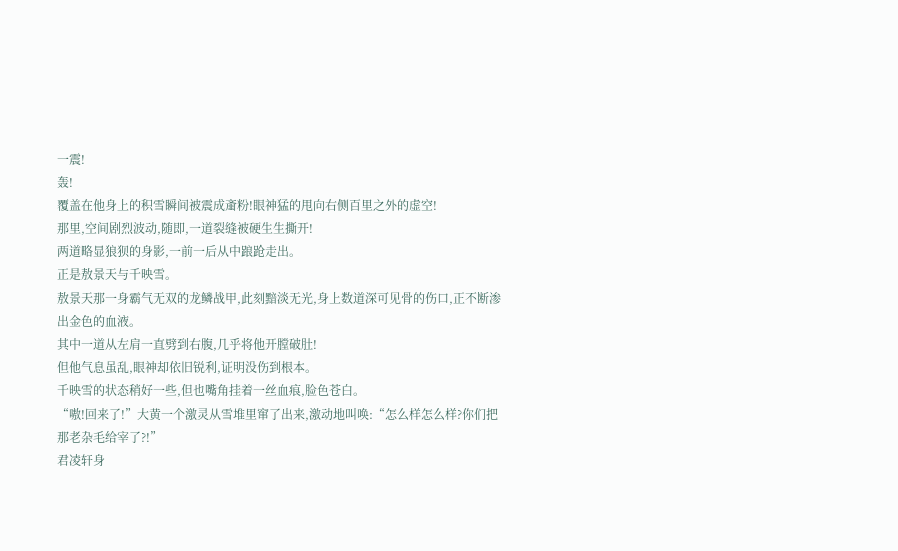一震!
轰!
覆盖在他身上的积雪瞬间被震成齑粉!眼神猛的甩向右侧百里之外的虚空!
那里,空间剧烈波动,随即,一道裂缝被硬生生撕开!
两道略显狼狈的身影,一前一后从中踉跄走出。
正是敖景天与千映雪。
敖景天那一身霸气无双的龙鳞战甲,此刻黯淡无光,身上数道深可见骨的伤口,正不断渗出金色的血液。
其中一道从左肩一直劈到右腹,几乎将他开膛破肚!
但他气息虽乱,眼神却依旧锐利,证明没伤到根本。
千映雪的状态稍好一些,但也嘴角挂着一丝血痕,脸色苍白。
“嗷!回来了!”大黄一个激灵从雪堆里窜了出来,激动地叫唤:“怎么样怎么样?你们把那老杂毛给宰了?!”
君凌轩身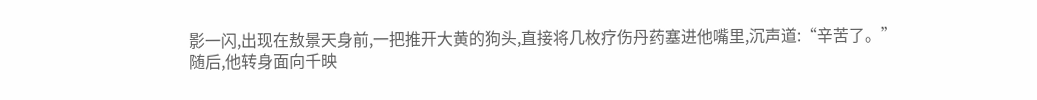影一闪,出现在敖景天身前,一把推开大黄的狗头,直接将几枚疗伤丹药塞进他嘴里,沉声道:“辛苦了。”
随后,他转身面向千映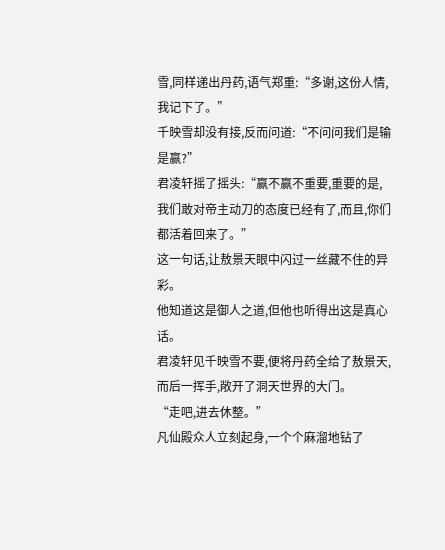雪,同样递出丹药,语气郑重:“多谢,这份人情,我记下了。”
千映雪却没有接,反而问道:“不问问我们是输是赢?”
君凌轩摇了摇头:“赢不赢不重要,重要的是,我们敢对帝主动刀的态度已经有了,而且,你们都活着回来了。”
这一句话,让敖景天眼中闪过一丝藏不住的异彩。
他知道这是御人之道,但他也听得出这是真心话。
君凌轩见千映雪不要,便将丹药全给了敖景天,而后一挥手,敞开了洞天世界的大门。
“走吧,进去休整。”
凡仙殿众人立刻起身,一个个麻溜地钻了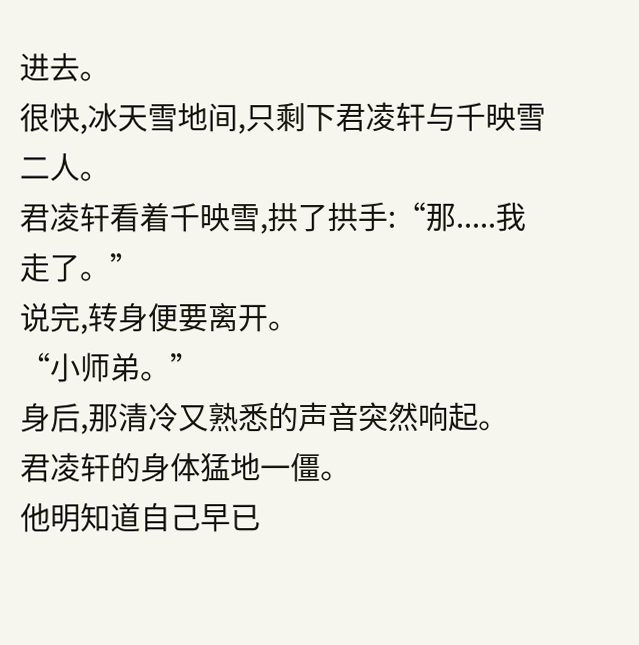进去。
很快,冰天雪地间,只剩下君凌轩与千映雪二人。
君凌轩看着千映雪,拱了拱手:“那.....我走了。”
说完,转身便要离开。
“小师弟。”
身后,那清冷又熟悉的声音突然响起。
君凌轩的身体猛地一僵。
他明知道自己早已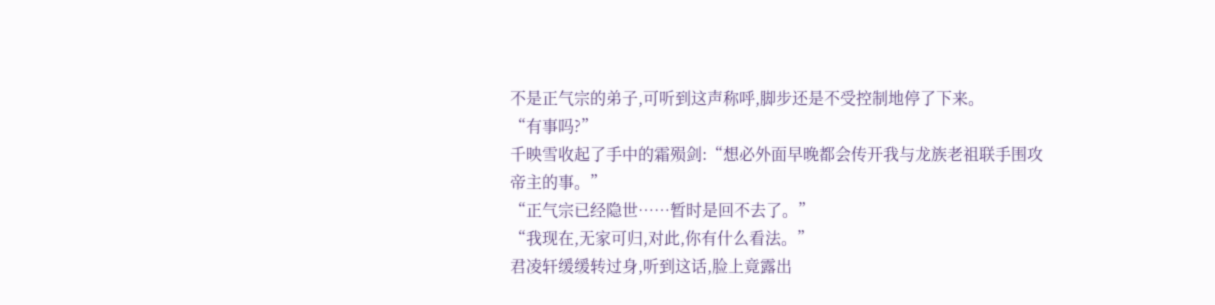不是正气宗的弟子,可听到这声称呼,脚步还是不受控制地停了下来。
“有事吗?”
千映雪收起了手中的霜殒剑:“想必外面早晚都会传开我与龙族老祖联手围攻帝主的事。”
“正气宗已经隐世……暂时是回不去了。”
“我现在,无家可归,对此,你有什么看法。”
君凌轩缓缓转过身,听到这话,脸上竟露出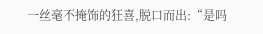一丝毫不掩饰的狂喜,脱口而出:“是吗